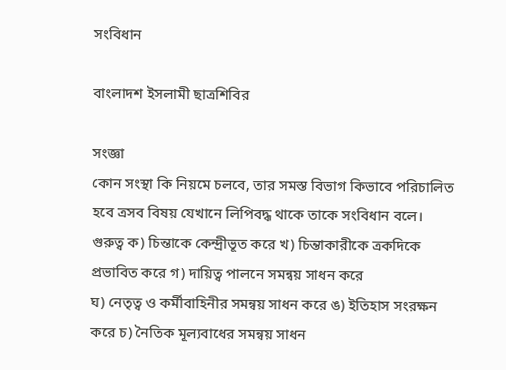সংবিধান

বাংলাদশ ইসলামী ছাত্রশিবির

সংজ্ঞা
কোন সংস্থা কি নিয়মে চলবে, তার সমস্ত বিভাগ কিভাবে পরিচালিত হবে ত্রসব বিষয় যেখানে লিপিবদ্ধ থাকে তাকে সংবিধান বলে।
গুরুত্ব ক) চিন্তাকে কেন্দ্রীভূত করে খ) চিন্তাকারীকে ত্রকদিকে প্রভাবিত করে গ) দায়িত্ব পালনে সমন্বয় সাধন করে
ঘ) নেতৃত্ব ও কর্মীবাহিনীর সমন্বয় সাধন করে ঙ) ইতিহাস সংরক্ষন করে চ) নৈতিক মূল্যবাধের সমন্বয় সাধন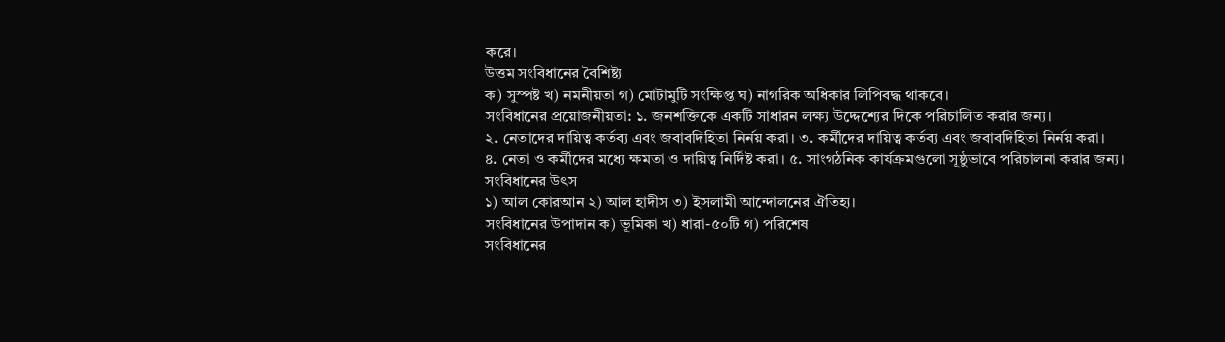করে।
উত্তম সংবিধানের বৈশিষ্ট্য
ক) সুস্পষ্ট খ) নমনীয়তা গ) মোটামুটি সংক্ষিপ্ত ঘ) নাগরিক অধিকার লিপিবদ্ধ থাকবে।
সংবিধানের প্রয়োজনীয়তা: ১. জনশক্তিকে একটি সাধারন লক্ষ্য উদ্দেশ্যের দিকে পরিচালিত করার জন্য।
২. নেতাদের দায়িত্ব কর্তব্য এবং জবাবদিহিতা নির্নয় করা। ৩. কর্মীদের দায়িত্ব কর্তব্য এবং জবাবদিহিতা নির্নয় করা।
৪. নেতা ও কর্মীদের মধ্যে ক্ষমতা ও দায়িত্ব নির্দিষ্ট করা। ৫. সাংগঠনিক কার্যক্রমগুলো সূষ্ঠুভাবে পরিচালনা করার জন্য।
সংবিধানের উৎস
১) আল কোরআন ২) আল হাদীস ৩) ইসলামী আন্দোলনের ঐতিহ্য।
সংবিধানের উপাদান ক) ভূমিকা খ) ধারা-৫০টি গ) পরিশেষ
সংবিধানের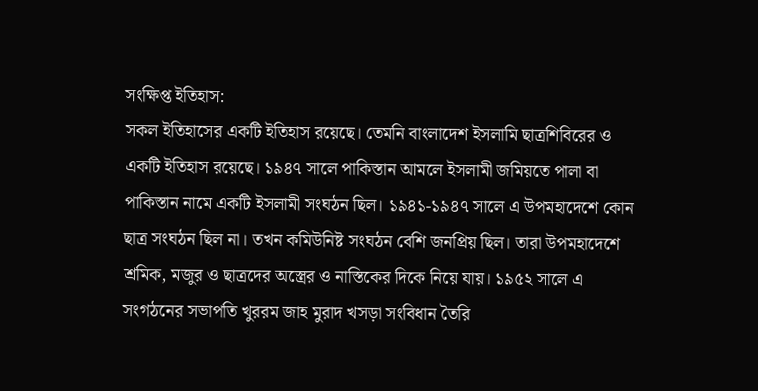সংক্ষিপ্ত ইতিহাস:
সকল ইতিহাসের একটি ইতিহাস রয়েছে। তেমনি বাংলাদেশ ইসলামি ছাত্রশিবিরের ও একটি ইতিহাস রয়েছে। ১৯৪৭ সালে পাকিস্তান আমলে ইসলামী জমিয়তে পালা বা পাকিস্তান নামে একটি ইসলামী সংঘঠন ছিল। ১৯৪১-১৯৪৭ সালে এ উপমহাদেশে কোন ছাত্র সংঘঠন ছিল না। তখন কমিউনিষ্ট সংঘঠন বেশি জনপ্রিয় ছিল। তারা উপমহাদেশে শ্রমিক, মজুর ও ছাত্রদের অস্ত্রের ও নাস্তিকের দিকে নিয়ে যায়। ১৯৫২ সালে এ সংগঠনের সভাপতি খুররম জাহ মুরাদ খসড়া সংবিধান তৈরি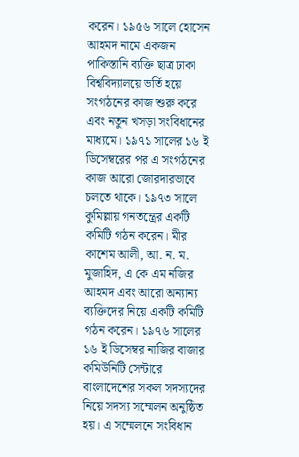করেন। ১৯৫৬ সালে হোসেন আহমদ নামে একজন পাকিস্তানি ব্যক্তি ছাত্র ঢাকা বিশ্ববিদ্যালয়ে ভর্তি হয়ে সংগঠনের কাজ শুরু করে এবং নতুন খসড়া সংবিধানের মাধ্যমে। ১৯৭১ সালের ১৬ ই ডিসেম্বরের পর এ সংগঠনের কাজ আরো জোরদারভাবে চলতে থাকে। ১৯৭৩ সালে কুমিল্লায় গনতন্ত্রের একটি কমিটি গঠন করেন। মীর কাশেম আলী, আ. ন. ম. মুজাহিদ, এ কে এম নজির আহমদ এবং আরো অন্যান্য ব্যক্তিদের নিয়ে একটি কমিটি গঠন করেন। ১৯৭৬ সালের ১৬ ই ডিসেম্বর নাজির বাজার কমিউনিটি সেন্টারে বাংলাদেশের সকল সদস্যদের নিয়ে সদস্য সম্মেলন অনুষ্ঠিত হয়। এ সম্মেলনে সংবিধান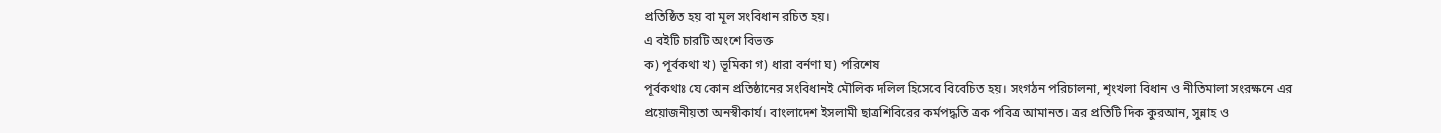প্রতিষ্ঠিত হয় বা মূল সংবিধান রচিত হয়।
এ বইটি চারটি অংশে বিভক্ত
ক) পূর্বকথা খ) ভূমিকা গ) ধারা বর্নণা ঘ) পরিশেষ
পূর্বকথাঃ যে কোন প্রতিষ্ঠানের সংবিধানই মৌলিক দলিল হিসেবে বিবেচিত হয়। সংগঠন পরিচালনা, শৃংখলা বিধান ও নীতিমালা সংরক্ষনে এর প্রয়োজনীয়তা অনস্বীকার্য। বাংলাদেশ ইসলামী ছাত্রশিবিরের কর্মপদ্ধতি ত্রক পবিত্র আমানত। ত্রর প্রতিটি দিক কুরআন, সুন্নাহ ও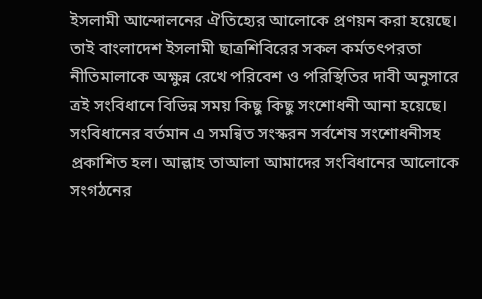ইসলামী আন্দোলনের ঐতিহ্যের আলোকে প্রণয়ন করা হয়েছে। তাই বাংলাদেশ ইসলামী ছাত্রশিবিরের সকল কর্মতৎপরতা নীতিমালাকে অক্ষুন্ন রেখে পরিবেশ ও পরিস্থিতির দাবী অনুসারে ত্রই সংবিধানে বিভিন্ন সময় কিছু কিছু সংশোধনী আনা হয়েছে। সংবিধানের বর্তমান এ সমন্বিত সংস্করন সর্বশেষ সংশোধনীসহ প্রকাশিত হল। আল্লাহ তাআলা আমাদের সংবিধানের আলোকে সংগঠনের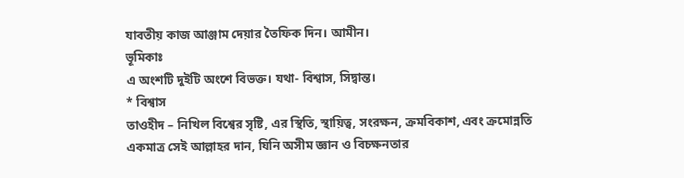যাবতীয় কাজ আঞ্জাম দেয়ার তৈফিক দিন। আমীন।
ভূমিকাঃ
এ অংশটি দুইটি অংশে বিভক্ত। যথা- বিশ্বাস, সিদ্বান্ত।
* বিশ্বাস
তাওহীদ – নিখিল বিশ্বের সৃষ্টি, এর স্থিতি, স্থায়িত্ব, সংরক্ষন, ক্রমবিকাশ, এবং ক্রমোন্নতি একমাত্র সেই আল্লাহর দান, যিনি অসীম জ্ঞান ও বিচক্ষনতার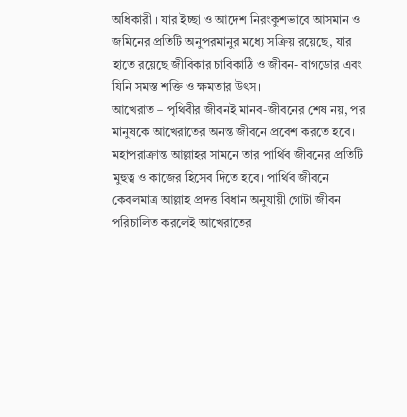অধিকারী । যার ইচ্ছা ও আদেশ নিরংকুশভাবে আসমান ও জমিনের প্রতিটি অনুপরমানুর মধ্যে সক্রিয় রয়েছে, যার হাতে রয়েছে জীবিকার চাবিকাঠি ও জীবন- বাগডোর এবং যিনি সমস্ত শক্তি ও ক্ষমতার উৎস।
আখেরাত – পৃথিবীর জীবনই মানব-জীবনের শেষ নয়, পর মানুষকে আখেরাতের অনন্ত জীবনে প্রবেশ করতে হবে। মহাপরাক্রান্ত আল্লাহর সামনে তার পার্থিব জীবনের প্রতিটি মুহুত্ব ও কাজের হিসেব দিতে হবে। পার্থিব জীবনে কেবলমাত্র আল্লাহ প্রদত্ত বিধান অনুযায়ী গোটা জীবন পরিচালিত করলেই আখেরাতের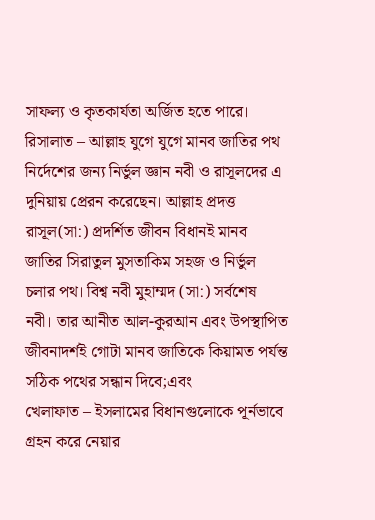সাফল্য ও কৃতকার্যতা অর্জিত হতে পারে।
রিসালাত – আল্লাহ যুগে যুগে মানব জাতির পথ নির্দেশের জন্য নির্ভুল জ্ঞান নবী ও রাসূলদের এ দুনিয়ায় প্রেরন করেছেন। আল্লাহ প্রদত্ত রাসূল(সা:) প্রদর্শিত জীবন বিধানই মানব জাতির সিরাতুল মুসতাকিম সহজ ও নির্ভুল চলার পথ। বিশ্ব নবী মুহাম্মদ (সা:) সর্বশেষ নবী। তার আনীত আল-কুরআন এবং উপস্থাপিত জীবনাদর্শই গোটা মানব জাতিকে কিয়ামত পর্যন্ত সঠিক পথের সন্ধান দিবে;এবং
খেলাফাত – ইসলামের বিধানগুলোকে পূর্নভাবে গ্রহন করে নেয়ার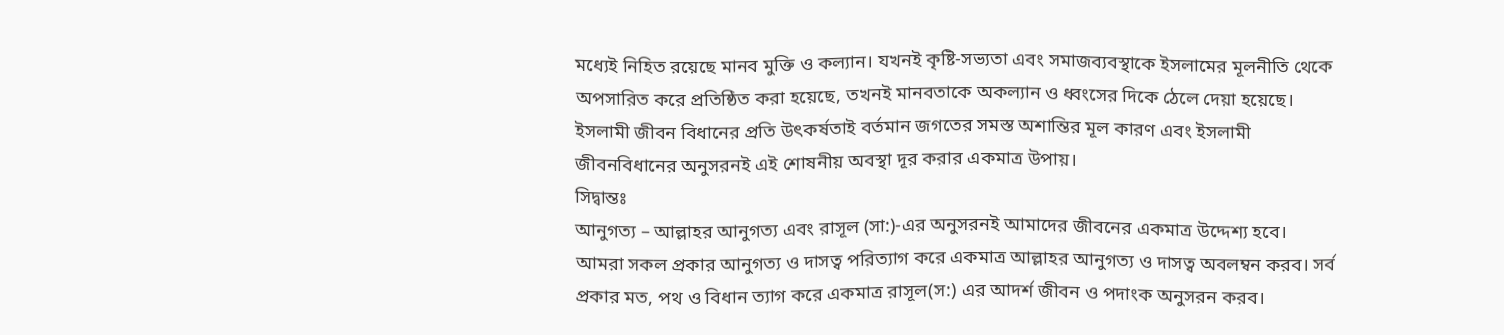মধ্যেই নিহিত রয়েছে মানব মুক্তি ও কল্যান। যখনই কৃষ্টি-সভ্যতা এবং সমাজব্যবস্থাকে ইসলামের মূলনীতি থেকে অপসারিত করে প্রতিষ্ঠিত করা হয়েছে, তখনই মানবতাকে অকল্যান ও ধ্বংসের দিকে ঠেলে দেয়া হয়েছে। ইসলামী জীবন বিধানের প্রতি উৎকর্ষতাই বর্তমান জগতের সমস্ত অশান্তির মূল কারণ এবং ইসলামী জীবনবিধানের অনুসরনই এই শোষনীয় অবস্থা দূর করার একমাত্র উপায়।
সিদ্বান্তঃ
আনুগত্য – আল্লাহর আনুগত্য এবং রাসূল (সা:)-এর অনুসরনই আমাদের জীবনের একমাত্র উদ্দেশ্য হবে। আমরা সকল প্রকার আনুগত্য ও দাসত্ব পরিত্যাগ করে একমাত্র আল্লাহর আনুগত্য ও দাসত্ব অবলম্বন করব। সর্ব প্রকার মত, পথ ও বিধান ত্যাগ করে একমাত্র রাসূল(স:) এর আদর্শ জীবন ও পদাংক অনুসরন করব।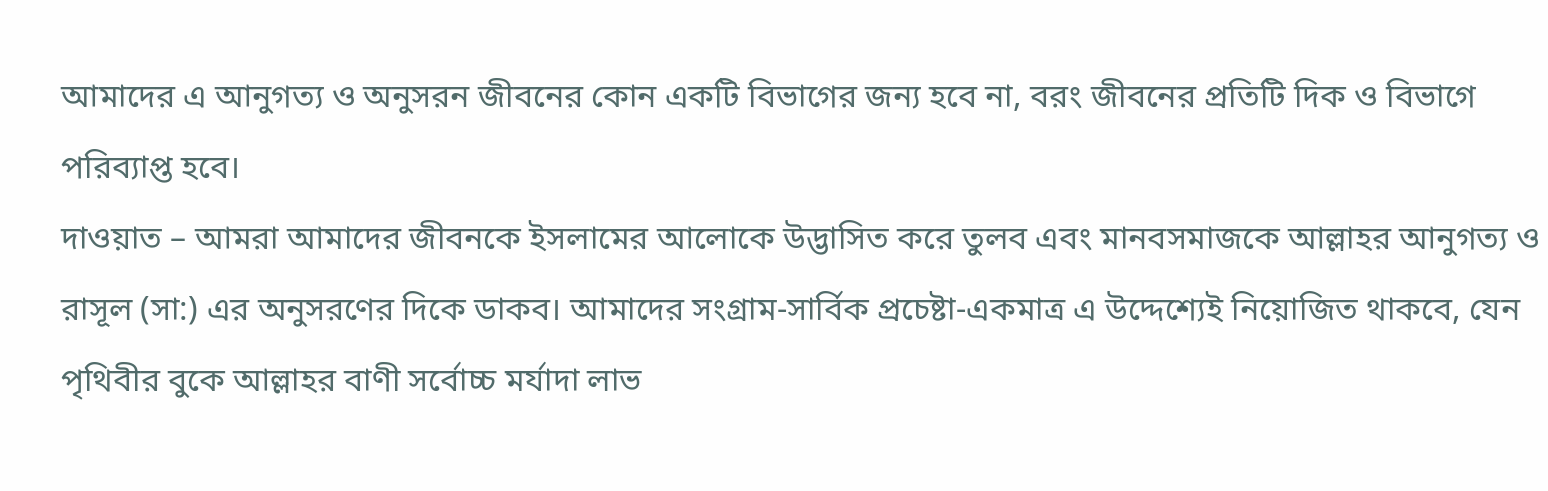আমাদের এ আনুগত্য ও অনুসরন জীবনের কোন একটি বিভাগের জন্য হবে না, বরং জীবনের প্রতিটি দিক ও বিভাগে পরিব্যাপ্ত হবে।
দাওয়াত – আমরা আমাদের জীবনকে ইসলামের আলোকে উদ্ভাসিত করে তুলব এবং মানবসমাজকে আল্লাহর আনুগত্য ও রাসূল (সা:) এর অনুসরণের দিকে ডাকব। আমাদের সংগ্রাম-সার্বিক প্রচেষ্টা-একমাত্র এ উদ্দেশ্যেই নিয়োজিত থাকবে, যেন পৃথিবীর বুকে আল্লাহর বাণী সর্বোচ্চ মর্যাদা লাভ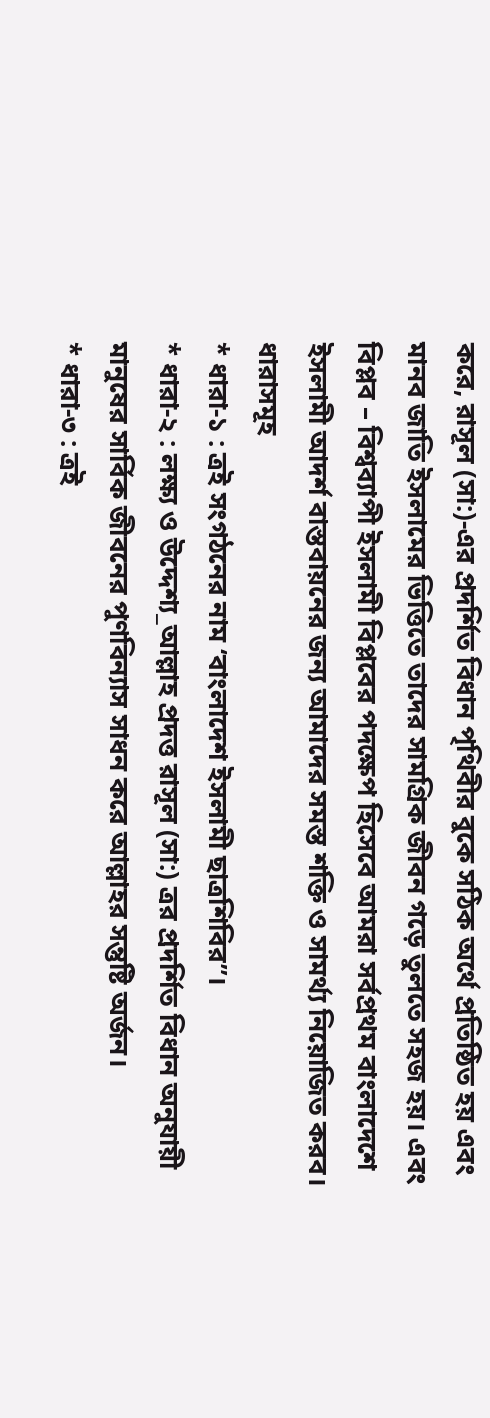করে, রাসূল (সা:)-এর প্রদর্শিত বিধান পৃথিবীর বুকে সঠিক অর্থে প্রতিষ্ঠিত হয় এবং মানব জাতি ইসলামের ভিত্তিতে তাদের সামগ্রিক জীবন গড়ে তুলতে সহজ হয়। এবং
বিপ্লব – বিশ্বব্যাপী ইসলামী বিপ্লবের পদক্ষেপ হিসেবে আমরা সর্বপ্রথম বাংলাদেশে ইসলামী আদর্শ বাস্তবায়নের জন্য আমাদের সমস্ত শক্তি ও সামর্থ্য নিয়োজিত করব।
ধারাসমূহ
* ধারা-১ : ত্রই সংগঠনের নাম ‘বাংলাদেশ ইসলামী ছাত্রশিবির”।
* ধারা-২ : লক্ষ্য ও উদ্দেশ্য_আল্লাহ প্রদত্ত রাসূল (সা:) ত্রর প্রদর্শিত বিধান অনুযায়ী মানুষের সার্বিক জীবনের পুণবিন্যাস সাধন করে আল্লাহর সন্তুষ্টি অর্জন।
* ধারা-৩ : ত্রই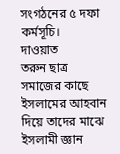সংগঠনের ৫ দফা কর্মসূচি।
দাওয়াত
তরুন ছাত্র সমাজের কাছে ইসলামের আহবান দিয়ে তাদের মাঝে ইসলামী জ্ঞান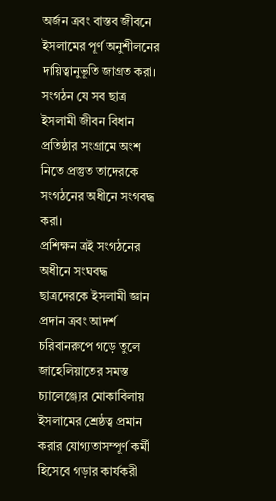অর্জন ত্রবং বাস্তব জীবনে ইসলামের পূর্ণ অনুশীলনের দায়িত্বানুভূতি জাগ্রত করা।
সংগঠন যে সব ছাত্র ইসলামী জীবন বিধান প্রতিষ্ঠার সংগ্রামে অংশ নিতে প্রস্তুত তাদেরকে সংগঠনের অধীনে সংগবদ্ধ করা।
প্রশিক্ষন ত্রই সংগঠনের অধীনে সংঘবদ্ধ ছাত্রদেরকে ইসলামী জ্ঞান প্রদান ত্রবং আদর্শ চরিবানরুপে গড়ে তুলে জাহেলিয়াতের সমস্ত চ্যালেঞ্জ্যের মোকাবিলায় ইসলামের শ্রেষ্ঠত্ব প্রমান করার যোগ্যতাসম্পূর্ণ কর্মী হিসেবে গড়ার কার্যকরী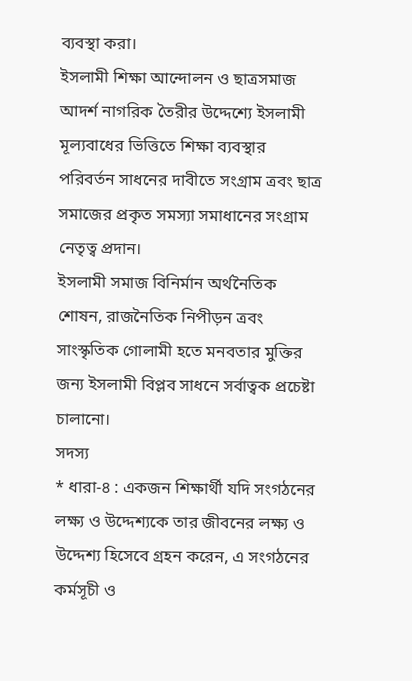ব্যবস্থা করা।
ইসলামী শিক্ষা আন্দোলন ও ছাত্রসমাজ আদর্শ নাগরিক তৈরীর উদ্দেশ্যে ইসলামী মূল্যবাধের ভিত্তিতে শিক্ষা ব্যবস্থার পরিবর্তন সাধনের দাবীতে সংগ্রাম ত্রবং ছাত্র সমাজের প্রকৃত সমস্যা সমাধানের সংগ্রাম নেতৃত্ব প্রদান।
ইসলামী সমাজ বিনির্মান অর্থনৈতিক শোষন, রাজনৈতিক নিপীড়ন ত্রবং সাংস্কৃতিক গোলামী হতে মনবতার মুক্তির জন্য ইসলামী বিপ্লব সাধনে সর্বাত্বক প্রচেষ্টা চালানো।
সদস্য
* ধারা-৪ : একজন শিক্ষার্থী যদি সংগঠনের লক্ষ্য ও উদ্দেশ্যকে তার জীবনের লক্ষ্য ও উদ্দেশ্য হিসেবে গ্রহন করেন, এ সংগঠনের কর্মসূচী ও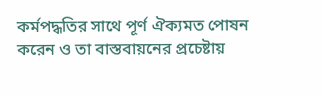কর্মপদ্ধতির সাথে পূর্ণ ঐক্যমত পোষন করেন ও তা বাস্তবায়নের প্রচেষ্টায়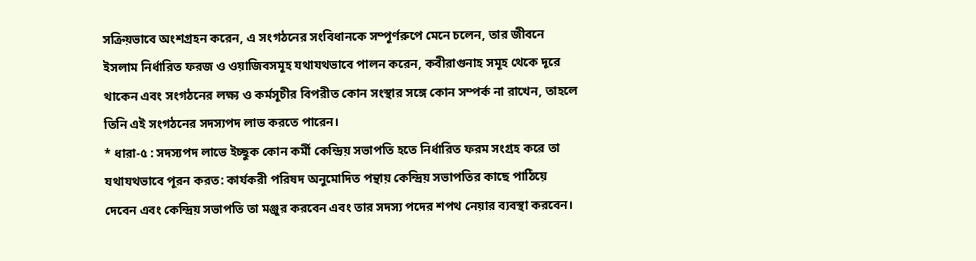সক্রিয়ভাবে অংশগ্রহন করেন, এ সংগঠনের সংবিধানকে সম্পূর্ণরুপে মেনে চলেন, তার জীবনে ইসলাম নির্ধারিত ফরজ ও ওয়াজিবসমূহ যথাযথভাবে পালন করেন, কবীরাগুনাহ সমূহ থেকে দূরে থাকেন এবং সংগঠনের লক্ষ্য ও কর্মসূচীর বিপরীত কোন সংস্থার সঙ্গে কোন সম্পর্ক না রাখেন, তাহলে তিনি এই সংগঠনের সদস্যপদ লাভ করতে পারেন।
* ধারা-৫ : সদস্যপদ লাভে ইচ্ছুক কোন কর্মী কেন্দ্রিয় সভাপতি হতে নির্ধারিত ফরম সংগ্রহ করে তা যথাযথভাবে পূরন করত: কার্যকরী পরিষদ অনুমোদিত পন্থায় কেন্দ্রিয় সভাপতির কাছে পাঠিয়ে দেবেন এবং কেন্দ্রিয় সভাপতি তা মঞ্জুর করবেন এবং তার সদস্য পদের শপথ নেয়ার ব্যবস্থা করবেন।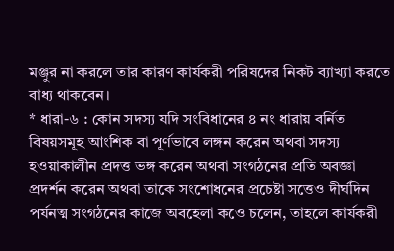মঞ্জুর না করলে তার কারণ কার্যকরী পরিষদের নিকট ব্যাখ্যা করতে বাধ্য থাকবেন।
* ধারা-৬ : কোন সদস্য যদি সংবিধানের ৪ নং ধারায় বর্নিত বিষয়সমূহ আংশিক বা পূর্ণভাবে লঙ্গন করেন অথবা সদস্য হওয়াকালীন প্রদত্ত ভঙ্গ করেন অথবা সংগঠনের প্রতি অবজ্ঞা প্রদর্শন করেন অথবা তাকে সংশোধনের প্রচেষ্টা সত্তেও দীর্ঘদিন পর্যনত্ম সংগঠনের কাজে অবহেলা কওে চলেন, তাহলে কার্যকরী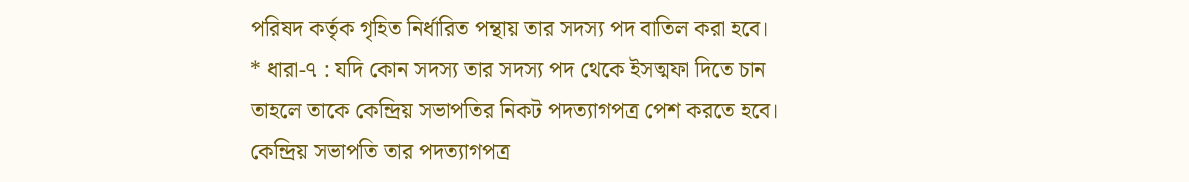পরিষদ কর্তৃক গৃহিত নির্ধারিত পন্থায় তার সদস্য পদ বাতিল করা হবে।
* ধারা-৭ : যদি কোন সদস্য তার সদস্য পদ থেকে ইসত্মফা দিতে চান তাহলে তাকে কেন্দ্রিয় সভাপতির নিকট পদত্যাগপত্র পেশ করতে হবে। কেন্দ্রিয় সভাপতি তার পদত্যাগপত্র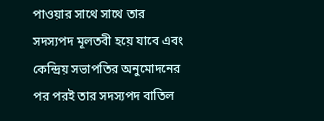পাওয়ার সাথে সাথে তার সদস্যপদ মূলতবী হয়ে যাবে এবং কেন্দ্রিয় সভাপতির অনুমোদনের পর পরই তার সদস্যপদ বাতিল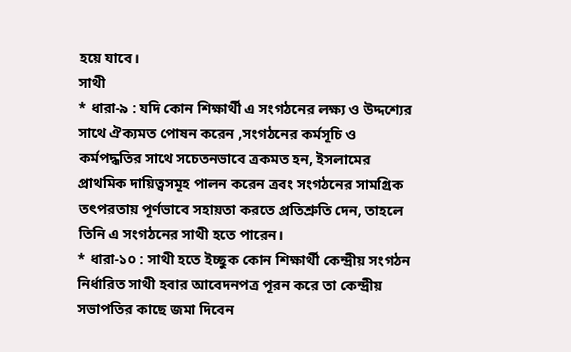হয়ে যাবে।
সাথী
* ধারা-৯ : যদি কোন শিক্ষার্থী এ সংগঠনের লক্ষ্য ও উদ্দশ্যের সাথে ঐক্যমত পোষন করেন ,সংগঠনের কর্মসূচি ও কর্মপদ্ধতির সাথে সচেতনভাবে ত্রকমত হন, ইসলামের প্রাথমিক দায়িত্বসমূহ পালন করেন ত্রবং সংগঠনের সামগ্রিক তৎপরতায় পূর্ণভাবে সহায়তা করতে প্রতিশ্রুতি দেন, তাহলে তিনি এ সংগঠনের সাথী হতে পারেন।
* ধারা-১০ : সাথী হতে ইচ্ছুক কোন শিক্ষার্থী কেন্দ্রীয় সংগঠন নির্ধারিত সাথী হবার আবেদনপত্র পূরন করে তা কেন্দ্রীয় সভাপতির কাছে জমা দিবেন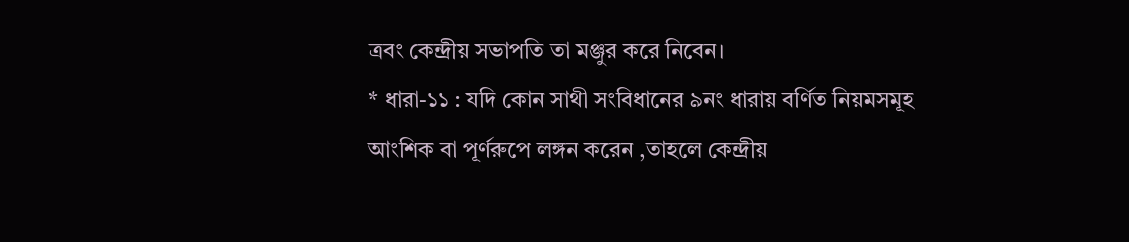ত্রবং কেন্দ্রীয় সভাপতি তা মঞ্জুর করে নিবেন।
* ধারা-১১ : যদি কোন সাথী সংবিধানের ৯নং ধারায় বর্ণিত নিয়মসমূহ আংশিক বা পূর্ণরুপে লঙ্গন করেন ,তাহলে কেন্দ্রীয়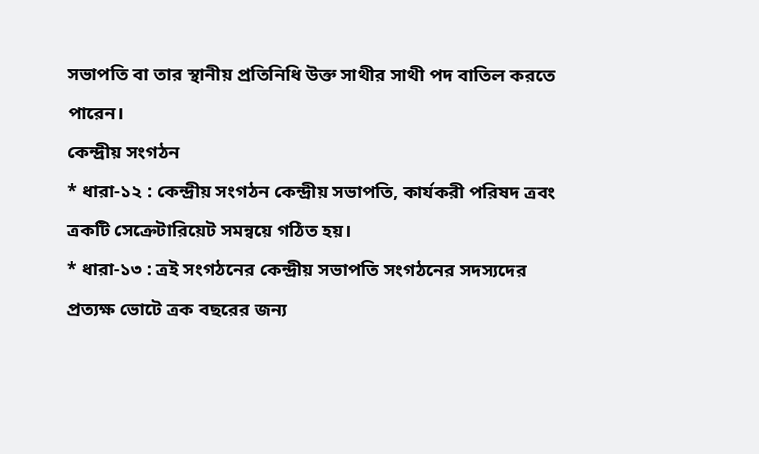সভাপতি বা তার স্থানীয় প্রতিনিধি উক্ত সাথীর সাথী পদ বাতিল করতে পারেন।
কেন্দ্রীয় সংগঠন
* ধারা-১২ : কেন্দ্রীয় সংগঠন কেন্দ্রীয় সভাপতি, কার্যকরী পরিষদ ত্রবং ত্রকটি সেক্রেটারিয়েট সমন্বয়ে গঠিত হয়।
* ধারা-১৩ : ত্রই সংগঠনের কেন্দ্রীয় সভাপতি সংগঠনের সদস্যদের প্রত্যক্ষ ভোটে ত্রক বছরের জন্য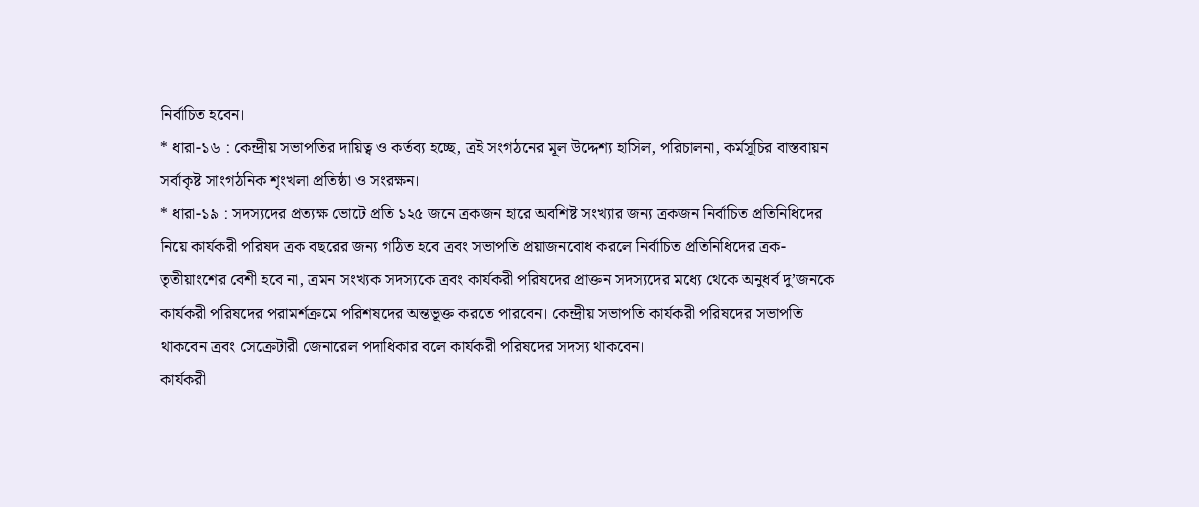নির্বাচিত হবেন।
* ধারা-১৬ : কেন্দ্রীয় সভাপতির দায়িত্ব ও কর্তব্য হচ্ছে, ত্রই সংগঠনের মূল উদ্দেশ্য হাসিল, পরিচালনা, কর্মসূচির বাস্তবায়ন সর্বাকৃষ্ট সাংগঠনিক শৃংখলা প্রতিষ্ঠা ও সংরক্ষন।
* ধারা-১৯ : সদস্যদের প্রত্যক্ষ ভোটে প্রতি ১২৫ জনে ত্রকজন হারে অবশিষ্ট সংখ্যার জন্য ত্রকজন নির্বাচিত প্রতিনিধিদের নিয়ে কার্যকরী পরিষদ ত্রক বছরের জন্য গঠিত হবে ত্রবং সভাপতি প্রয়াজনবোধ করলে নির্বাচিত প্রতিনিধিদের ত্রক-তৃতীয়াংশের বেশী হবে না, ত্রমন সংখ্যক সদস্যকে ত্রবং কার্যকরী পরিষদের প্রাক্তন সদস্যদের মধ্যে থেকে অনুধর্ব দু’জনকে কার্যকরী পরিষদের পরামর্শক্রমে পরিশষদের অন্তভূক্ত করতে পারবেন। কেন্দ্রীয় সভাপতি কার্যকরী পরিষদের সভাপতি থাকবেন ত্রবং সেক্রেটারী জেনারেল পদাধিকার বলে কার্যকরী পরিষদের সদস্য থাকবেন।
কার্যকরী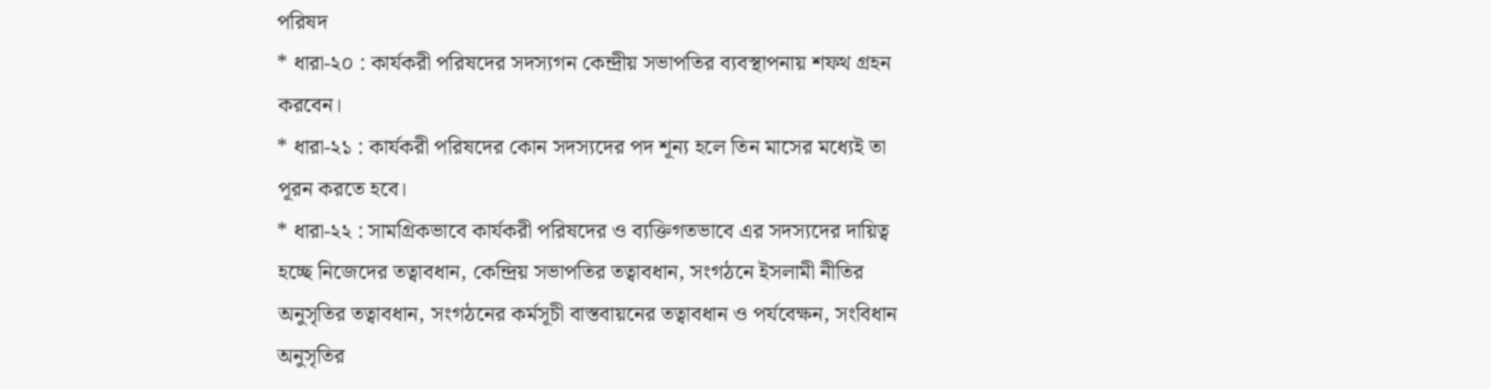পরিষদ
* ধারা-২০ : কার্যকরী পরিষদের সদস্যগন কেন্দ্রীয় সভাপতির ব্যবস্থাপনায় শফথ গ্রহন করবেন।
* ধারা-২১ : কার্যকরী পরিষদের কোন সদস্যদের পদ শূন্য হলে তিন মাসের মধ্যেই তা পূরন করতে হবে।
* ধারা-২২ : সামগ্রিকভাবে কার্যকরী পরিষদের ও ব্যক্তিগতভাবে এর সদস্যদের দায়িত্ব হচ্ছে নিজেদের তত্বাবধান, কেন্দ্রিয় সভাপতির তত্বাবধান, সংগঠনে ইসলামী নীতির অনুসৃতির তত্বাবধান, সংগঠনের কর্মসূচী বাস্তবায়নের তত্বাবধান ও পর্যবেক্ষন, সংবিধান অনুসৃতির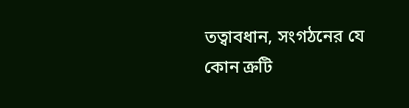তত্বাবধান, সংগঠনের যে কোন ক্রটি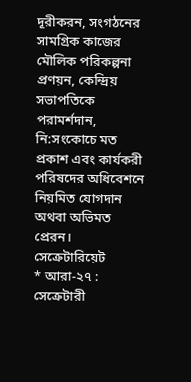দূরীকরন, সংগঠনের সামগ্রিক কাজের মৌলিক পরিকল্পনা প্রণয়ন, কেন্দ্রিয় সভাপতিকে পরামর্শদান, নি:সংকোচে মত প্রকাশ এবং কার্যকরী পরিষদের অধিবেশনে নিয়মিত যোগদান অথবা অভিমত প্রেরন।
সেক্রেটারিয়েট
* আরা-২৭ : সেক্রেটারী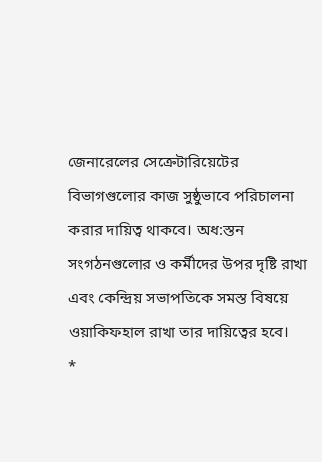জেনারেলের সেক্রেটারিয়েটের বিভাগগুলোর কাজ সুষ্ঠুভাবে পরিচালনা করার দায়িত্ব থাকবে। অধ:স্তন সংগঠনগুলোর ও কর্মীদের উপর দৃষ্টি রাখা এবং কেন্দ্রিয় সভাপতিকে সমস্ত বিষয়ে ওয়াকিফহাল রাখা তার দায়িত্বের হবে।
*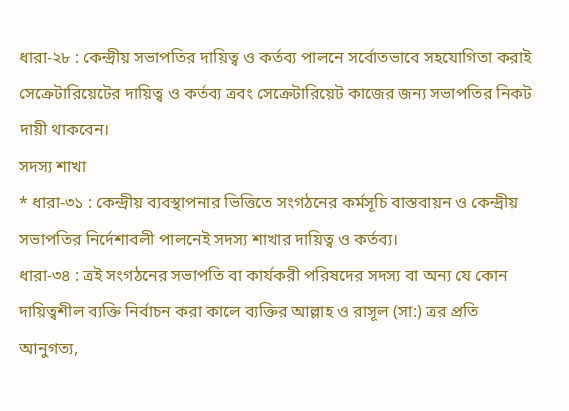ধারা-২৮ : কেন্দ্রীয় সভাপতির দায়িত্ব ও কর্তব্য পালনে সর্বোতভাবে সহযোগিতা করাই সেক্রেটারিয়েটের দায়িত্ব ও কর্তব্য ত্রবং সেক্রেটারিয়েট কাজের জন্য সভাপতির নিকট দায়ী থাকবেন।
সদস্য শাখা
* ধারা-৩১ : কেন্দ্রীয় ব্যবস্থাপনার ভিত্তিতে সংগঠনের কর্মসূচি বাস্তবায়ন ও কেন্দ্রীয় সভাপতির নির্দেশাবলী পালনেই সদস্য শাখার দায়িত্ব ও কর্তব্য।
ধারা-৩৪ : ত্রই সংগঠনের সভাপতি বা কার্যকরী পরিষদের সদস্য বা অন্য যে কোন দায়িত্বশীল ব্যক্তি নির্বাচন করা কালে ব্যক্তির আল্লাহ ও রাসূল (সা:) ত্রর প্রতি আনুগত্য,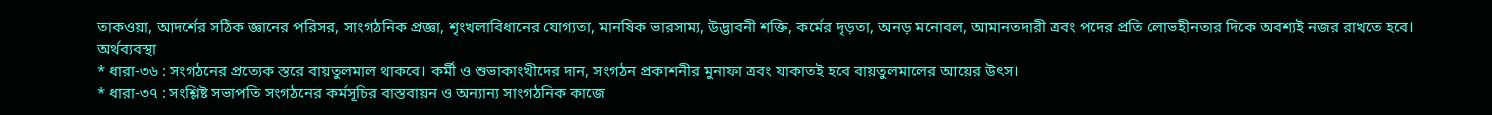তাকওয়া, আদর্শের সঠিক জ্ঞানের পরিসর, সাংগঠনিক প্রজ্ঞা, শৃংখলাবিধানের যোগ্যতা, মানষিক ভারসাম্য, উদ্ভাবনী শক্তি, কর্মের দৃড়তা, অনড় মনোবল, আমানতদারী ত্রবং পদের প্রতি লোভহীনতার দিকে অবশ্যই নজর রাখতে হবে।
অর্থব্যবস্থা
* ধারা-৩৬ : সংগঠনের প্রত্যেক স্তরে বায়তুলমাল থাকবে। কর্মী ও শুভাকাংখীদের দান, সংগঠন প্রকাশনীর মুনাফা ত্রবং যাকাতই হবে বায়তুলমালের আয়ের উৎস।
* ধারা-৩৭ : সংশ্লিষ্ট সভাপতি সংগঠনের কর্মসূচির বাস্তবায়ন ও অন্যান্য সাংগঠনিক কাজে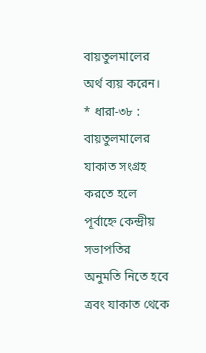বায়তুলমালের অর্থ ব্যয় করেন।
* ধারা-৩৮ : বায়তুলমালের যাকাত সংগ্রহ করতে হলে পূর্বাহ্নে কেন্দ্রীয় সভাপতির অনুমতি নিতে হবে ত্রবং যাকাত থেকে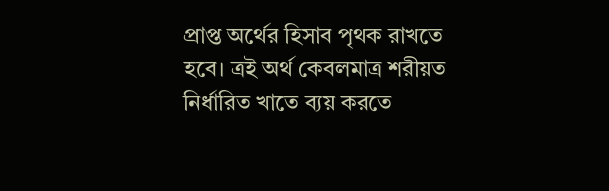প্রাপ্ত অর্থের হিসাব পৃথক রাখতে হবে। ত্রই অর্থ কেবলমাত্র শরীয়ত নির্ধারিত খাতে ব্যয় করতে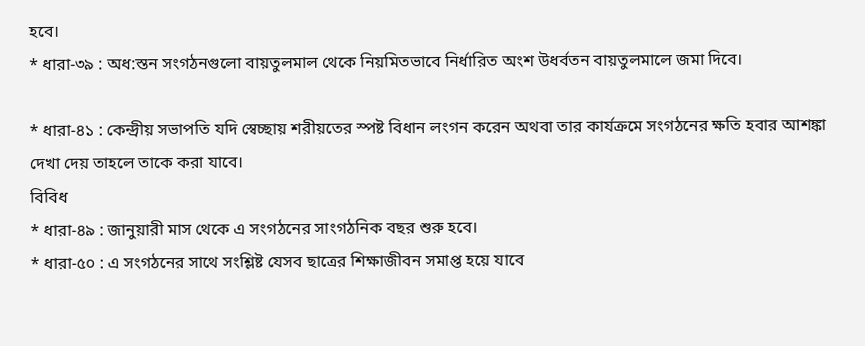হবে।
* ধারা-৩৯ : অধ:স্তন সংগঠনগুলো বায়তুলমাল থেকে নিয়মিতভাবে নির্ধারিত অংশ উধর্বতন বায়তুলমালে জমা দিবে।

* ধারা-৪১ : কেন্দ্রীয় সভাপতি যদি স্বেচ্ছায় শরীয়তের স্পষ্ট বিধান লংগন করেন অথবা তার কার্যক্রমে সংগঠনের ক্ষতি হবার আশঙ্কা দেখা দেয় তাহলে তাকে করা যাবে।
বিবিধ
* ধারা-৪৯ : জানুয়ারী মাস থেকে এ সংগঠনের সাংগঠনিক বছর শুরু হবে।
* ধারা-৫০ : এ সংগঠনের সাথে সংশ্লিষ্ট যেসব ছাত্রের শিক্ষাজীবন সমাপ্ত হয়ে যাবে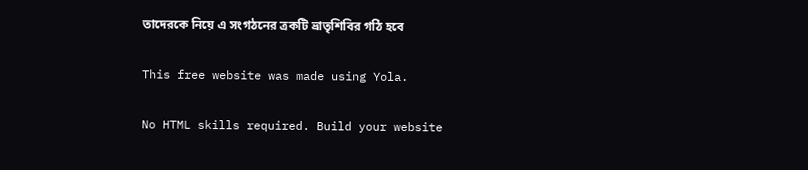তাদেরকে নিয়ে এ সংগঠনের ত্রকটি ভ্রাতৃশিবির গঠি হবে

This free website was made using Yola.

No HTML skills required. Build your website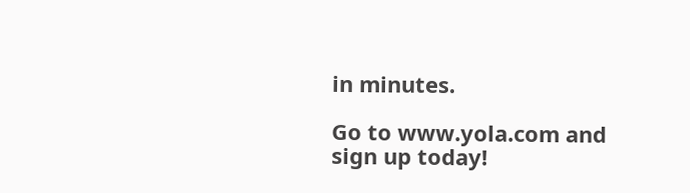in minutes.

Go to www.yola.com and sign up today!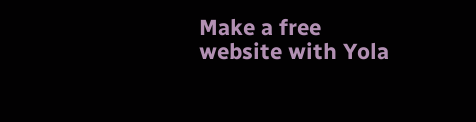Make a free website with Yola